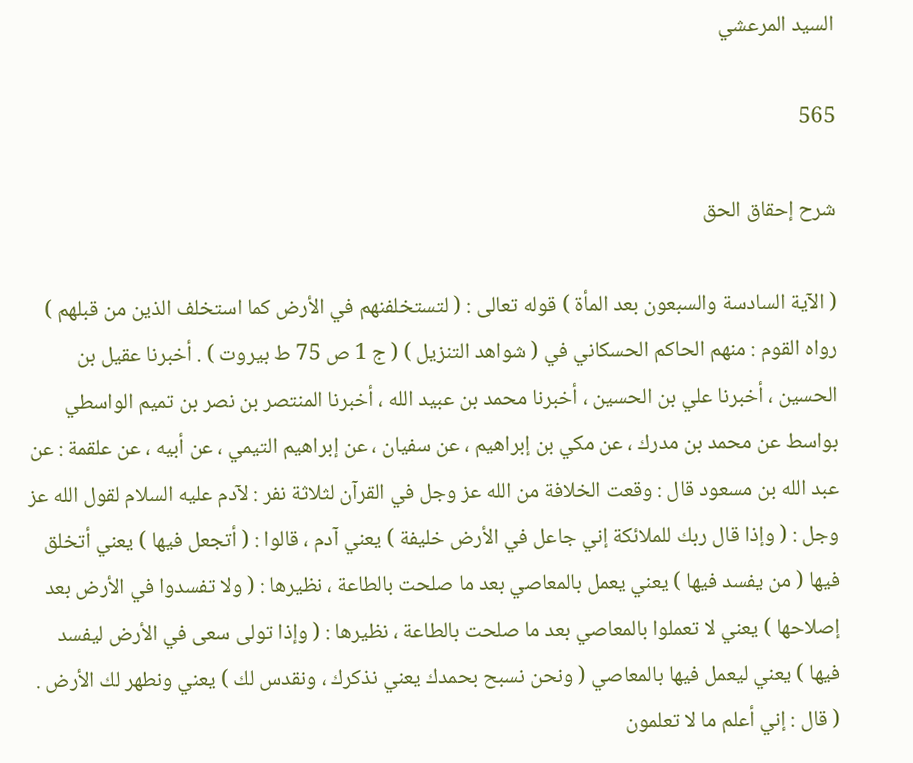السيد المرعشي

565

شرح إحقاق الحق

( الآية السادسة والسبعون بعد المأة ) قوله تعالى : ( لتستخلفنهم في الأرض كما استخلف الذين من قبلهم ) رواه القوم : منهم الحاكم الحسكاني في ( شواهد التنزيل ) ( ج 1 ص 75 ط بيروت ) . أخبرنا عقيل بن الحسين ، أخبرنا علي بن الحسين ، أخبرنا محمد بن عبيد الله ، أخبرنا المنتصر بن نصر بن تميم الواسطي بواسط عن محمد بن مدرك ، عن مكي بن إبراهيم ، عن سفيان ، عن إبراهيم التيمي ، عن أبيه ، عن علقمة : عن عبد الله بن مسعود قال : وقعت الخلافة من الله عز وجل في القرآن لثلاثة نفر : لآدم عليه السلام لقول الله عز وجل : ( وإذا قال ربك للملائكة إني جاعل في الأرض خليفة ) يعني آدم ، قالوا : ( أتجعل فيها ) يعني أتخلق فيها ( من يفسد فيها ) يعني يعمل بالمعاصي بعد ما صلحت بالطاعة ، نظيرها : ( ولا تفسدوا في الأرض بعد إصلاحها ) يعني لا تعملوا بالمعاصي بعد ما صلحت بالطاعة ، نظيرها : ( وإذا تولى سعى في الأرض ليفسد فيها ) يعني ليعمل فيها بالمعاصي ( ونحن نسبح بحمدك يعني نذكرك ، ونقدس لك ) يعني ونطهر لك الأرض . ( قال : إني أعلم ما لا تعلمون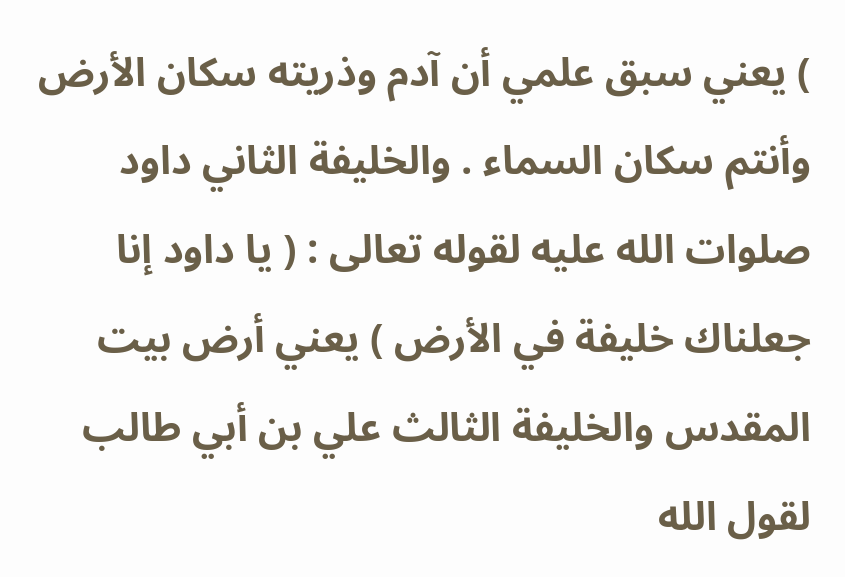) يعني سبق علمي أن آدم وذريته سكان الأرض وأنتم سكان السماء . والخليفة الثاني داود صلوات الله عليه لقوله تعالى : ( يا داود إنا جعلناك خليفة في الأرض ) يعني أرض بيت المقدس والخليفة الثالث علي بن أبي طالب لقول الله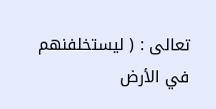تعالى : ( ليستخلفنهم في الأرض